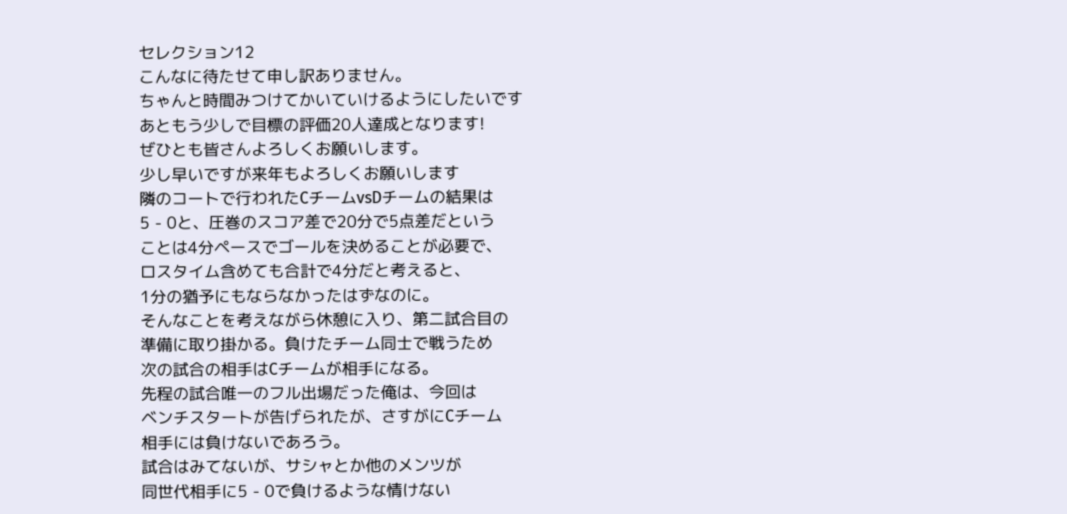セレクション12
こんなに待たせて申し訳ありません。
ちゃんと時間みつけてかいていけるようにしたいです
あともう少しで目標の評価20人達成となります!
ぜひとも皆さんよろしくお願いします。
少し早いですが来年もよろしくお願いします
隣のコートで行われたCチームvsDチームの結果は
5 - 0と、圧巻のスコア差で20分で5点差だという
ことは4分ペースでゴールを決めることが必要で、
ロスタイム含めても合計で4分だと考えると、
1分の猶予にもならなかったはずなのに。
そんなことを考えながら休憩に入り、第二試合目の
準備に取り掛かる。負けたチーム同士で戦うため
次の試合の相手はCチームが相手になる。
先程の試合唯一のフル出場だった俺は、今回は
ベンチスタートが告げられたが、さすがにCチーム
相手には負けないであろう。
試合はみてないが、サシャとか他のメンツが
同世代相手に5 - 0で負けるような情けない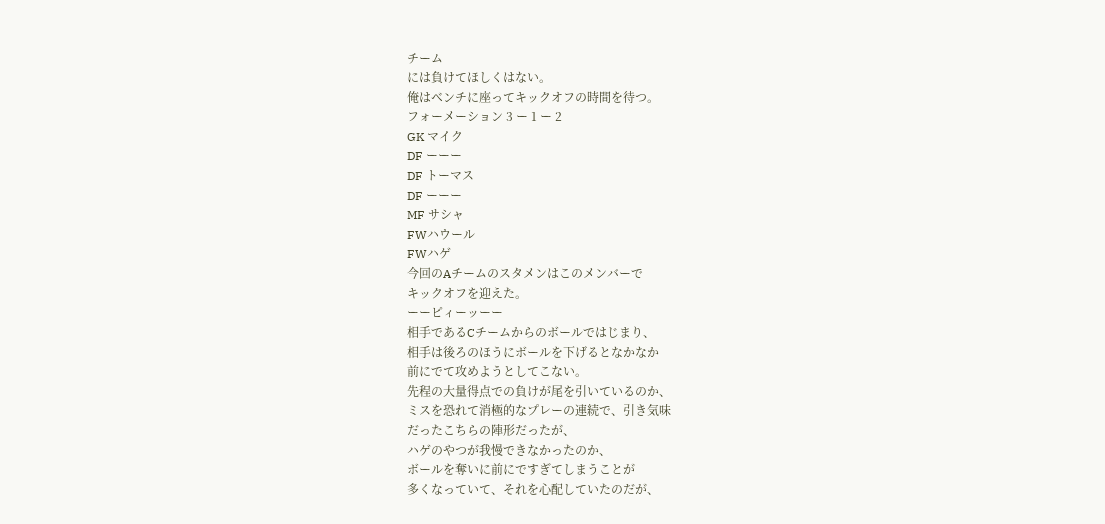チーム
には負けてほしくはない。
俺はベンチに座ってキックオフの時間を待つ。
フォーメーション 3 ー 1 ー 2
GK マイク
DF ーーー
DF トーマス
DF ーーー
MF サシャ
FWハウール
FWハゲ
今回のAチームのスタメンはこのメンバーで
キックオフを迎えた。
ーーピィーッーー
相手であるCチームからのボールではじまり、
相手は後ろのほうにボールを下げるとなかなか
前にでて攻めようとしてこない。
先程の大量得点での負けが尾を引いているのか、
ミスを恐れて消極的なプレーの連続で、引き気味
だったこちらの陣形だったが、
ハゲのやつが我慢できなかったのか、
ボールを奪いに前にですぎてしまうことが
多くなっていて、それを心配していたのだが、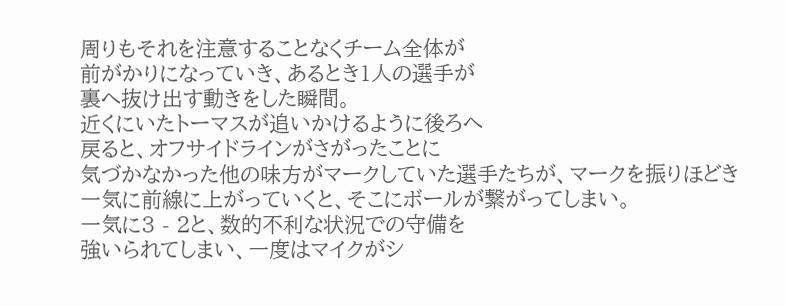周りもそれを注意することなくチーム全体が
前がかりになっていき、あるとき1人の選手が
裏へ抜け出す動きをした瞬間。
近くにいたトーマスが追いかけるように後ろへ
戻ると、オフサイドラインがさがったことに
気づかなかった他の味方がマークしていた選手たちが、マークを振りほどき一気に前線に上がっていくと、そこにボールが繋がってしまい。
一気に3 - 2と、数的不利な状況での守備を
強いられてしまい、一度はマイクがシ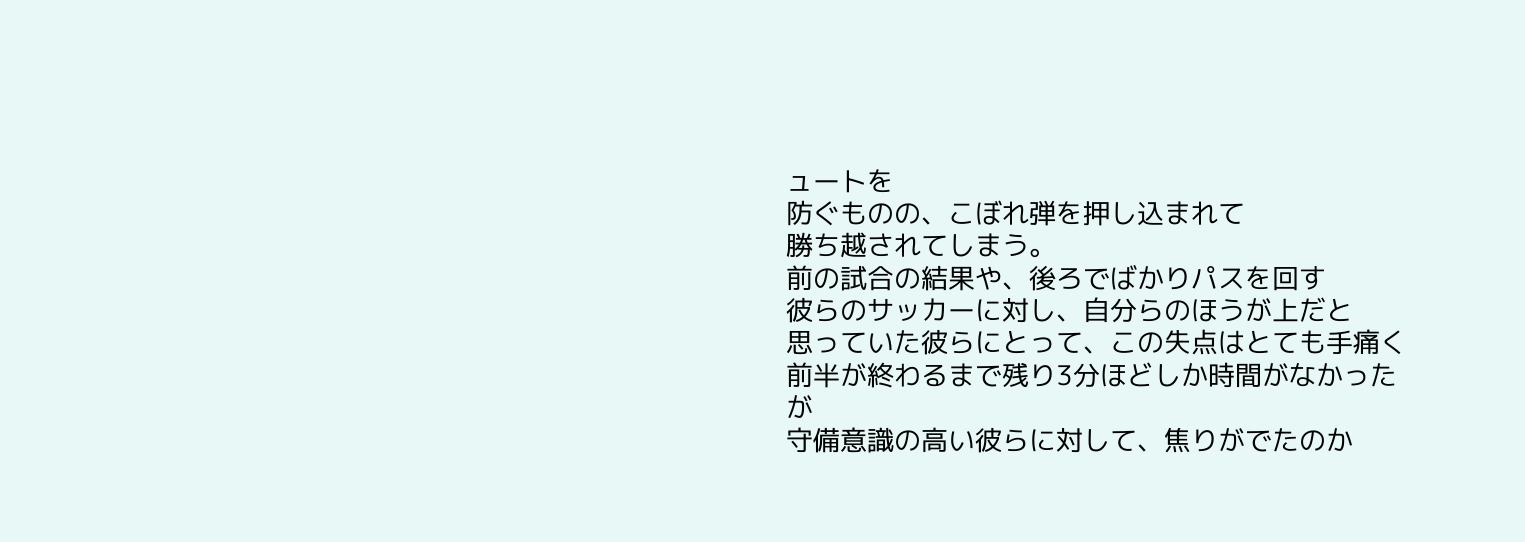ュートを
防ぐものの、こぼれ弾を押し込まれて
勝ち越されてしまう。
前の試合の結果や、後ろでばかりパスを回す
彼らのサッカーに対し、自分らのほうが上だと
思っていた彼らにとって、この失点はとても手痛く
前半が終わるまで残り3分ほどしか時間がなかったが
守備意識の高い彼らに対して、焦りがでたのか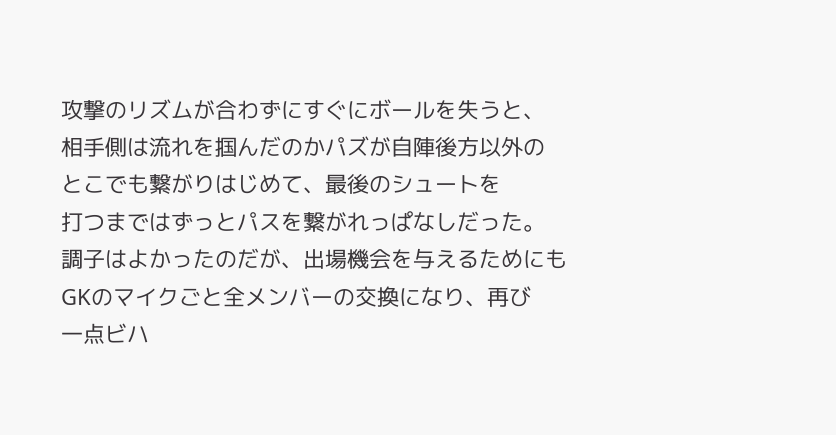攻撃のリズムが合わずにすぐにボールを失うと、
相手側は流れを掴んだのかパズが自陣後方以外の
とこでも繋がりはじめて、最後のシュートを
打つまではずっとパスを繋がれっぱなしだった。
調子はよかったのだが、出場機会を与えるためにも
GKのマイクごと全メンバーの交換になり、再び
一点ビハ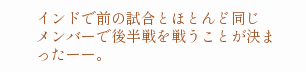インドで前の試合とほとんど同じ
メンバーで後半戦を戦うことが決まったーー。